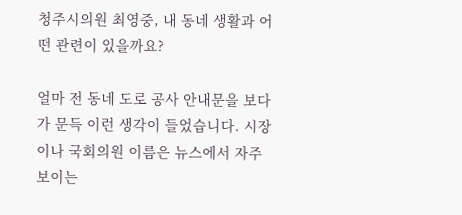청주시의원 최영중, 내 동네 생활과 어떤 관련이 있을까요?

얼마 전 동네 도로 공사 안내문을 보다가 문득 이런 생각이 들었습니다. 시장이나 국회의원 이름은 뉴스에서 자주 보이는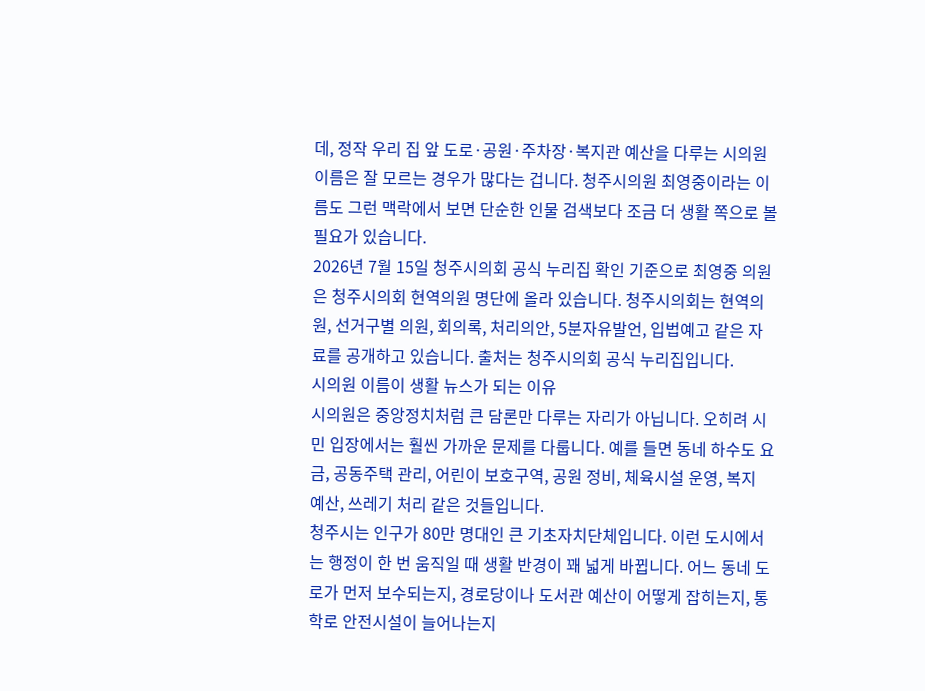데, 정작 우리 집 앞 도로·공원·주차장·복지관 예산을 다루는 시의원 이름은 잘 모르는 경우가 많다는 겁니다. 청주시의원 최영중이라는 이름도 그런 맥락에서 보면 단순한 인물 검색보다 조금 더 생활 쪽으로 볼 필요가 있습니다.
2026년 7월 15일 청주시의회 공식 누리집 확인 기준으로 최영중 의원은 청주시의회 현역의원 명단에 올라 있습니다. 청주시의회는 현역의원, 선거구별 의원, 회의록, 처리의안, 5분자유발언, 입법예고 같은 자료를 공개하고 있습니다. 출처는 청주시의회 공식 누리집입니다.
시의원 이름이 생활 뉴스가 되는 이유
시의원은 중앙정치처럼 큰 담론만 다루는 자리가 아닙니다. 오히려 시민 입장에서는 훨씬 가까운 문제를 다룹니다. 예를 들면 동네 하수도 요금, 공동주택 관리, 어린이 보호구역, 공원 정비, 체육시설 운영, 복지 예산, 쓰레기 처리 같은 것들입니다.
청주시는 인구가 80만 명대인 큰 기초자치단체입니다. 이런 도시에서는 행정이 한 번 움직일 때 생활 반경이 꽤 넓게 바뀝니다. 어느 동네 도로가 먼저 보수되는지, 경로당이나 도서관 예산이 어떻게 잡히는지, 통학로 안전시설이 늘어나는지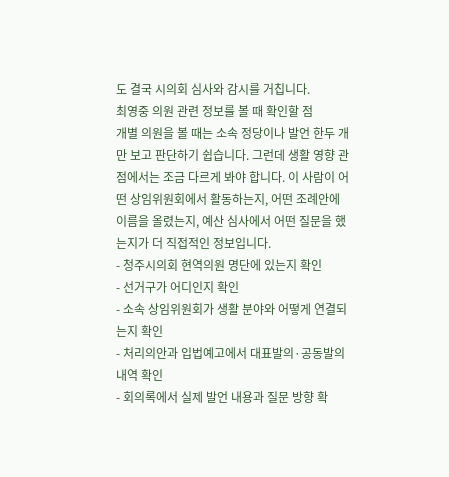도 결국 시의회 심사와 감시를 거칩니다.
최영중 의원 관련 정보를 볼 때 확인할 점
개별 의원을 볼 때는 소속 정당이나 발언 한두 개만 보고 판단하기 쉽습니다. 그런데 생활 영향 관점에서는 조금 다르게 봐야 합니다. 이 사람이 어떤 상임위원회에서 활동하는지, 어떤 조례안에 이름을 올렸는지, 예산 심사에서 어떤 질문을 했는지가 더 직접적인 정보입니다.
- 청주시의회 현역의원 명단에 있는지 확인
- 선거구가 어디인지 확인
- 소속 상임위원회가 생활 분야와 어떻게 연결되는지 확인
- 처리의안과 입법예고에서 대표발의·공동발의 내역 확인
- 회의록에서 실제 발언 내용과 질문 방향 확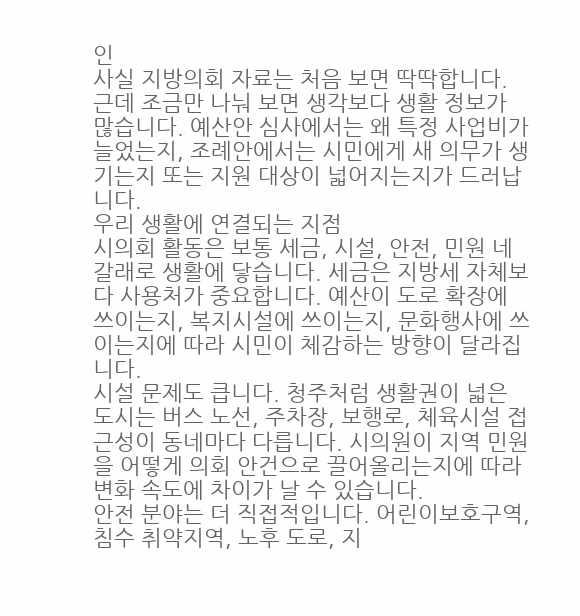인
사실 지방의회 자료는 처음 보면 딱딱합니다. 근데 조금만 나눠 보면 생각보다 생활 정보가 많습니다. 예산안 심사에서는 왜 특정 사업비가 늘었는지, 조례안에서는 시민에게 새 의무가 생기는지 또는 지원 대상이 넓어지는지가 드러납니다.
우리 생활에 연결되는 지점
시의회 활동은 보통 세금, 시설, 안전, 민원 네 갈래로 생활에 닿습니다. 세금은 지방세 자체보다 사용처가 중요합니다. 예산이 도로 확장에 쓰이는지, 복지시설에 쓰이는지, 문화행사에 쓰이는지에 따라 시민이 체감하는 방향이 달라집니다.
시설 문제도 큽니다. 청주처럼 생활권이 넓은 도시는 버스 노선, 주차장, 보행로, 체육시설 접근성이 동네마다 다릅니다. 시의원이 지역 민원을 어떻게 의회 안건으로 끌어올리는지에 따라 변화 속도에 차이가 날 수 있습니다.
안전 분야는 더 직접적입니다. 어린이보호구역, 침수 취약지역, 노후 도로, 지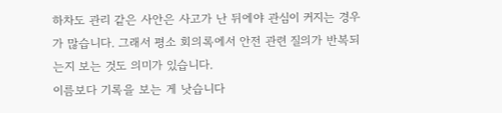하차도 관리 같은 사안은 사고가 난 뒤에야 관심이 커지는 경우가 많습니다. 그래서 평소 회의록에서 안전 관련 질의가 반복되는지 보는 것도 의미가 있습니다.
이름보다 기록을 보는 게 낫습니다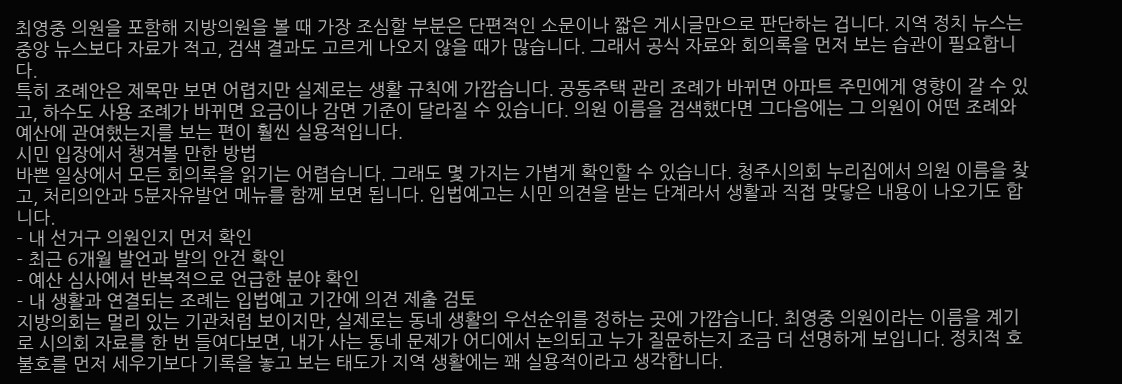최영중 의원을 포함해 지방의원을 볼 때 가장 조심할 부분은 단편적인 소문이나 짧은 게시글만으로 판단하는 겁니다. 지역 정치 뉴스는 중앙 뉴스보다 자료가 적고, 검색 결과도 고르게 나오지 않을 때가 많습니다. 그래서 공식 자료와 회의록을 먼저 보는 습관이 필요합니다.
특히 조례안은 제목만 보면 어렵지만 실제로는 생활 규칙에 가깝습니다. 공동주택 관리 조례가 바뀌면 아파트 주민에게 영향이 갈 수 있고, 하수도 사용 조례가 바뀌면 요금이나 감면 기준이 달라질 수 있습니다. 의원 이름을 검색했다면 그다음에는 그 의원이 어떤 조례와 예산에 관여했는지를 보는 편이 훨씬 실용적입니다.
시민 입장에서 챙겨볼 만한 방법
바쁜 일상에서 모든 회의록을 읽기는 어렵습니다. 그래도 몇 가지는 가볍게 확인할 수 있습니다. 청주시의회 누리집에서 의원 이름을 찾고, 처리의안과 5분자유발언 메뉴를 함께 보면 됩니다. 입법예고는 시민 의견을 받는 단계라서 생활과 직접 맞닿은 내용이 나오기도 합니다.
- 내 선거구 의원인지 먼저 확인
- 최근 6개월 발언과 발의 안건 확인
- 예산 심사에서 반복적으로 언급한 분야 확인
- 내 생활과 연결되는 조례는 입법예고 기간에 의견 제출 검토
지방의회는 멀리 있는 기관처럼 보이지만, 실제로는 동네 생활의 우선순위를 정하는 곳에 가깝습니다. 최영중 의원이라는 이름을 계기로 시의회 자료를 한 번 들여다보면, 내가 사는 동네 문제가 어디에서 논의되고 누가 질문하는지 조금 더 선명하게 보입니다. 정치적 호불호를 먼저 세우기보다 기록을 놓고 보는 태도가 지역 생활에는 꽤 실용적이라고 생각합니다.